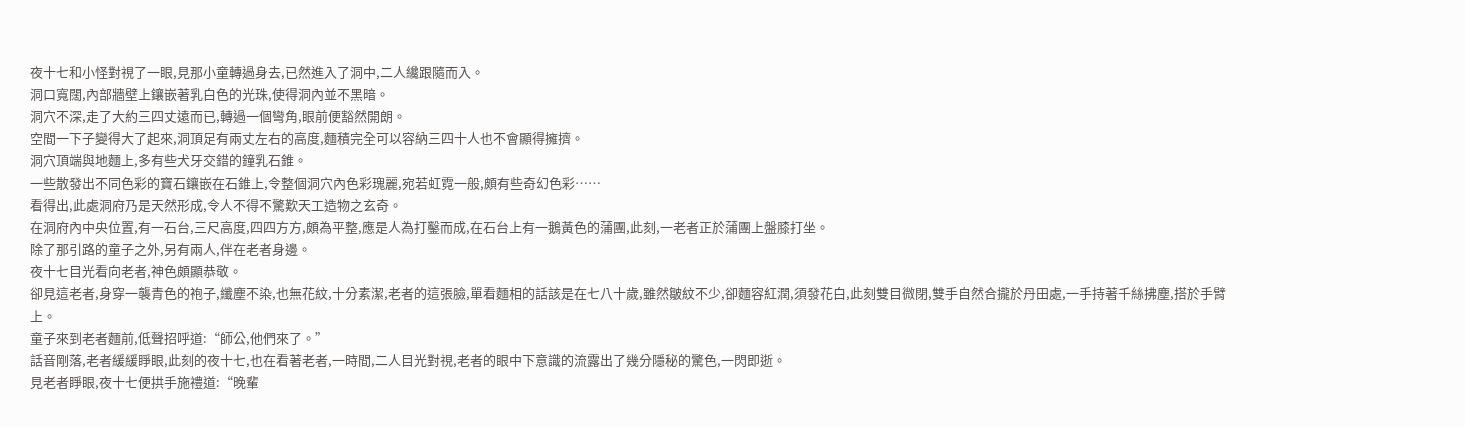夜十七和小怪對視了一眼,見那小童轉過身去,已然進入了洞中,二人纔跟隨而入。
洞口寬闊,內部牆壁上鑲嵌著乳白色的光珠,使得洞內並不黑暗。
洞穴不深,走了大約三四丈遠而已,轉過一個彎角,眼前便豁然開朗。
空間一下子變得大了起來,洞頂足有兩丈左右的高度,麵積完全可以容納三四十人也不會顯得擁擠。
洞穴頂端與地麵上,多有些犬牙交錯的鐘乳石錐。
一些散發出不同色彩的寶石鑲嵌在石錐上,令整個洞穴內色彩瑰麗,宛若虹霓一般,頗有些奇幻色彩……
看得出,此處洞府乃是天然形成,令人不得不驚歎天工造物之玄奇。
在洞府內中央位置,有一石台,三尺高度,四四方方,頗為平整,應是人為打鑿而成,在石台上有一鵝黃色的蒲團,此刻,一老者正於蒲團上盤膝打坐。
除了那引路的童子之外,另有兩人,伴在老者身邊。
夜十七目光看向老者,神色頗顯恭敬。
卻見這老者,身穿一襲青色的袍子,纖塵不染,也無花紋,十分素潔,老者的這張臉,單看麵相的話該是在七八十歲,雖然皺紋不少,卻麵容紅潤,須發花白,此刻雙目微閉,雙手自然合攏於丹田處,一手持著千絲拂塵,搭於手臂上。
童子來到老者麵前,低聲招呼道:“師公,他們來了。”
話音剛落,老者緩緩睜眼,此刻的夜十七,也在看著老者,一時間,二人目光對視,老者的眼中下意識的流露出了幾分隱秘的驚色,一閃即逝。
見老者睜眼,夜十七便拱手施禮道:“晚輩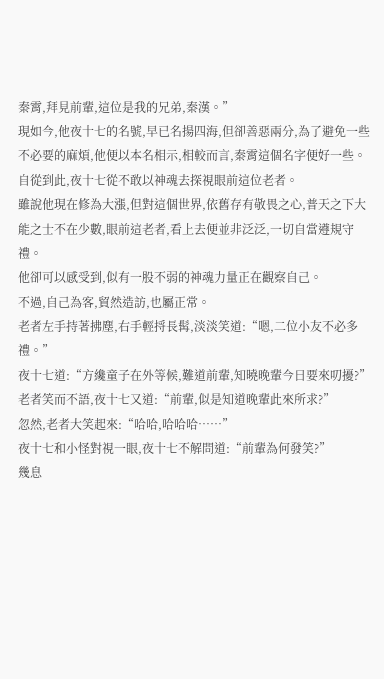秦霄,拜見前輩,這位是我的兄弟,秦漢。”
現如今,他夜十七的名號,早已名揚四海,但卻善惡兩分,為了避免一些不必要的麻煩,他便以本名相示,相較而言,秦霄這個名字便好一些。
自從到此,夜十七從不敢以神魂去探視眼前這位老者。
雖說他現在修為大漲,但對這個世界,依舊存有敬畏之心,普天之下大能之士不在少數,眼前這老者,看上去便並非泛泛,一切自當遵規守禮。
他卻可以感受到,似有一股不弱的神魂力量正在觀察自己。
不過,自己為客,貿然造訪,也屬正常。
老者左手持著拂塵,右手輕捋長髯,淡淡笑道:“嗯,二位小友不必多禮。”
夜十七道:“方纔童子在外等候,難道前輩,知曉晚輩今日要來叨擾?”
老者笑而不語,夜十七又道:“前輩,似是知道晚輩此來所求?”
忽然,老者大笑起來:“哈哈,哈哈哈……”
夜十七和小怪對視一眼,夜十七不解問道:“前輩為何發笑?”
幾息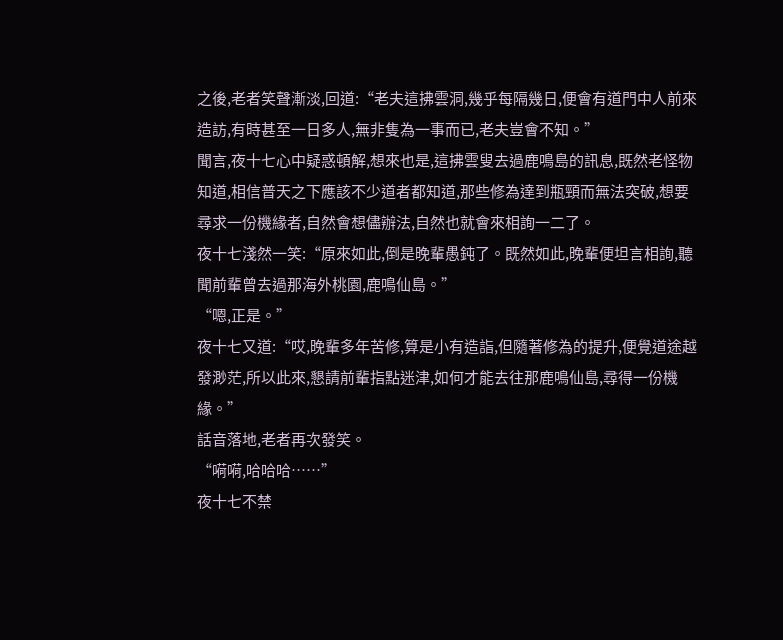之後,老者笑聲漸淡,回道:“老夫這拂雲洞,幾乎每隔幾日,便會有道門中人前來造訪,有時甚至一日多人,無非隻為一事而已,老夫豈會不知。”
聞言,夜十七心中疑惑頓解,想來也是,這拂雲叟去過鹿鳴島的訊息,既然老怪物知道,相信普天之下應該不少道者都知道,那些修為達到瓶頸而無法突破,想要尋求一份機緣者,自然會想儘辦法,自然也就會來相詢一二了。
夜十七淺然一笑:“原來如此,倒是晚輩愚鈍了。既然如此,晚輩便坦言相詢,聽聞前輩曾去過那海外桃園,鹿鳴仙島。”
“嗯,正是。”
夜十七又道:“哎,晚輩多年苦修,算是小有造詣,但隨著修為的提升,便覺道途越發渺茫,所以此來,懇請前輩指點迷津,如何才能去往那鹿鳴仙島,尋得一份機緣。”
話音落地,老者再次發笑。
“嗬嗬,哈哈哈……”
夜十七不禁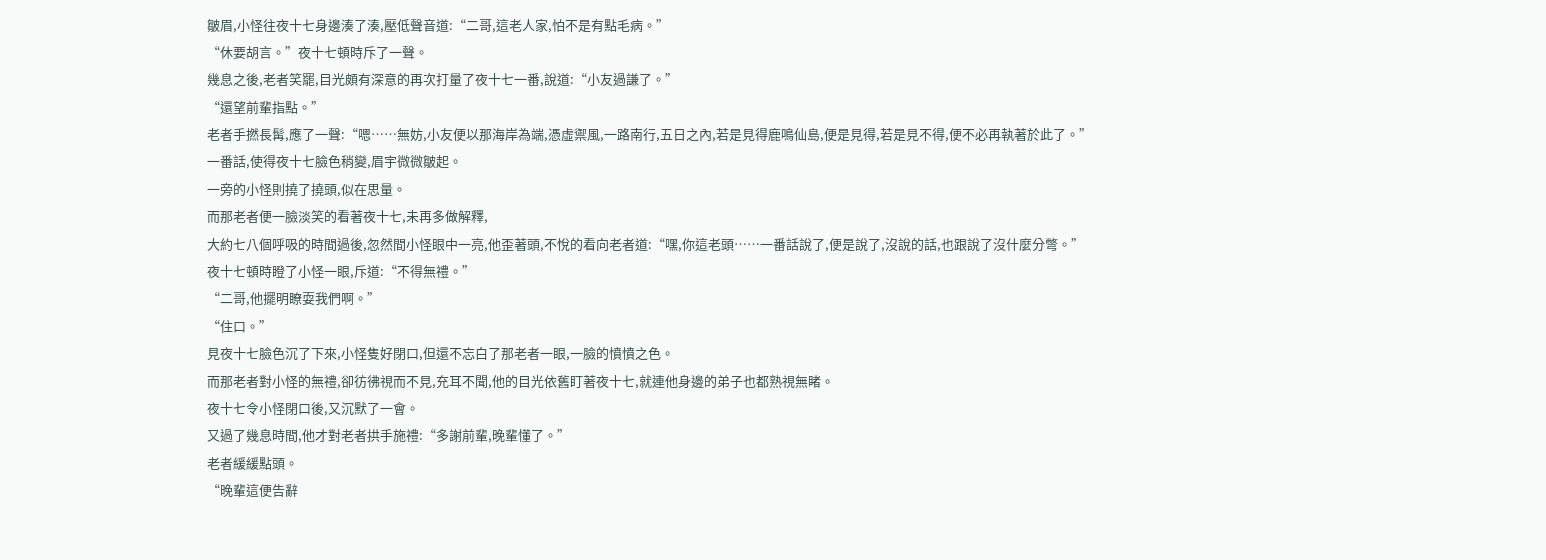皺眉,小怪往夜十七身邊湊了湊,壓低聲音道:“二哥,這老人家,怕不是有點毛病。”
“休要胡言。”夜十七頓時斥了一聲。
幾息之後,老者笑罷,目光頗有深意的再次打量了夜十七一番,說道:“小友過謙了。”
“還望前輩指點。”
老者手撚長髯,應了一聲:“嗯……無妨,小友便以那海岸為端,憑虛禦風,一路南行,五日之內,若是見得鹿鳴仙島,便是見得,若是見不得,便不必再執著於此了。”
一番話,使得夜十七臉色稍變,眉宇微微皺起。
一旁的小怪則撓了撓頭,似在思量。
而那老者便一臉淡笑的看著夜十七,未再多做解釋,
大約七八個呼吸的時間過後,忽然間小怪眼中一亮,他歪著頭,不悅的看向老者道:“嘿,你這老頭……一番話說了,便是說了,沒說的話,也跟說了沒什麼分彆。”
夜十七頓時瞪了小怪一眼,斥道:“不得無禮。”
“二哥,他擺明瞭耍我們啊。”
“住口。”
見夜十七臉色沉了下來,小怪隻好閉口,但還不忘白了那老者一眼,一臉的憤憤之色。
而那老者對小怪的無禮,卻彷彿視而不見,充耳不聞,他的目光依舊盯著夜十七,就連他身邊的弟子也都熟視無睹。
夜十七令小怪閉口後,又沉默了一會。
又過了幾息時間,他才對老者拱手施禮:“多謝前輩,晚輩懂了。”
老者緩緩點頭。
“晚輩這便告辭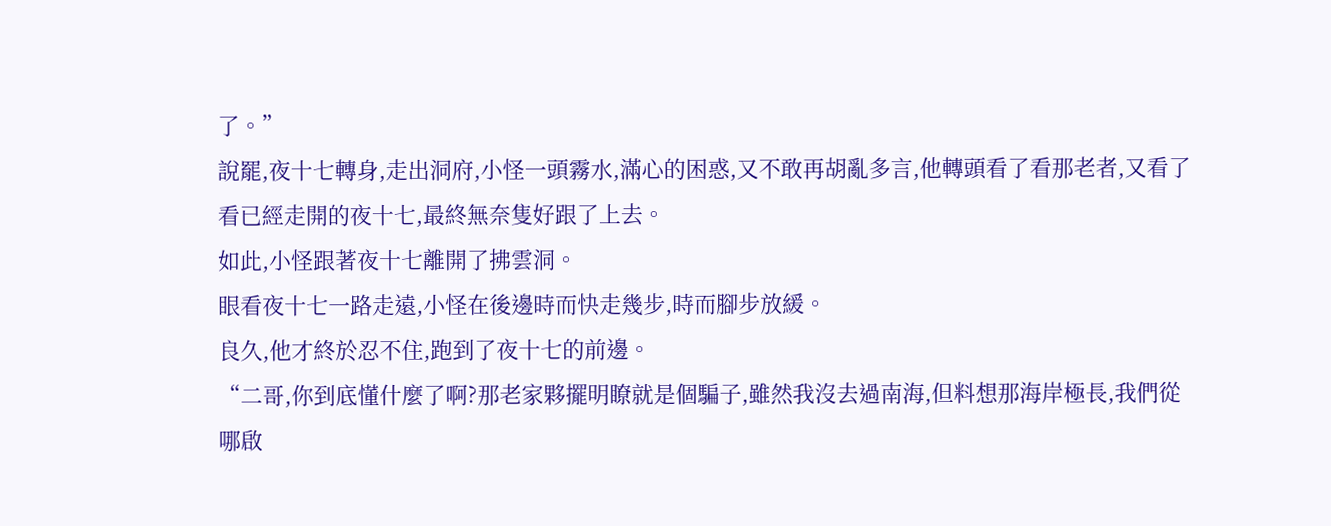了。”
說罷,夜十七轉身,走出洞府,小怪一頭霧水,滿心的困惑,又不敢再胡亂多言,他轉頭看了看那老者,又看了看已經走開的夜十七,最終無奈隻好跟了上去。
如此,小怪跟著夜十七離開了拂雲洞。
眼看夜十七一路走遠,小怪在後邊時而快走幾步,時而腳步放緩。
良久,他才終於忍不住,跑到了夜十七的前邊。
“二哥,你到底懂什麼了啊?那老家夥擺明瞭就是個騙子,雖然我沒去過南海,但料想那海岸極長,我們從哪啟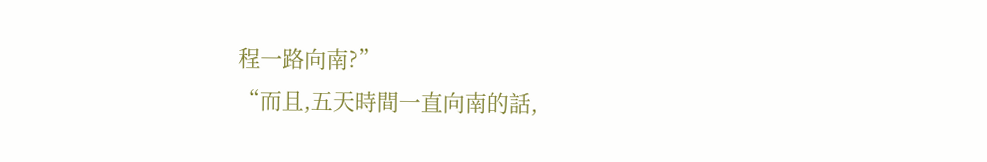程一路向南?”
“而且,五天時間一直向南的話,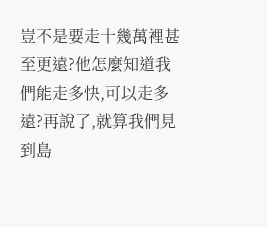豈不是要走十幾萬裡甚至更遠?他怎麼知道我們能走多快,可以走多遠?再說了,就算我們見到島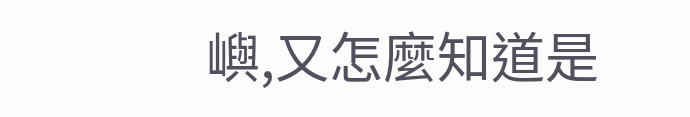嶼,又怎麼知道是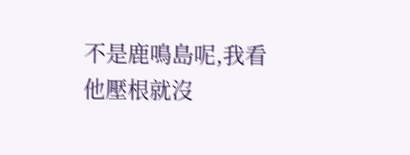不是鹿鳴島呢,我看他壓根就沒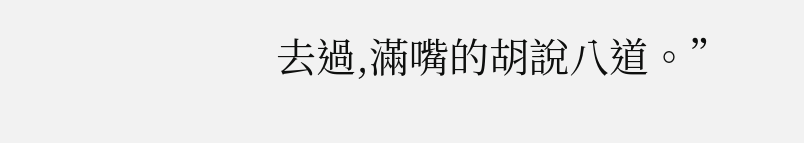去過,滿嘴的胡說八道。”